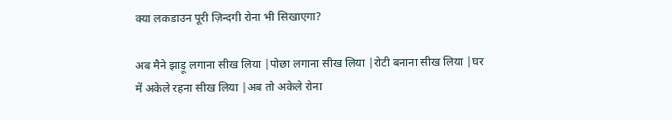क्या लकडाउन पूरी ज़िन्दगी रोना भी सिखाएगा?

अब मैने झाड़ू लगाना सीख लिया |पोछा लगाना सीख लिया |रोटी बनाना सीख लिया |घर में अकेले रहना सीख लिया |अब तो अकेले रोना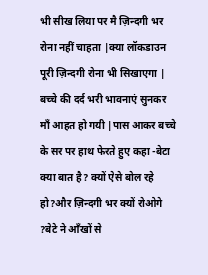भी सीख लिया पर मै ज़िन्दगी भर रोना नहीं चाहता |क्या लॉकडाउन पूरी ज़िन्दगी रोना भी सिखाएगा |
बच्चे की दर्द भरी भावनाएं सुनकर माँ आहत हो गयी |पास आकर बच्चे के सर पर हाथ फेरते हुए कहा -बेटा क्या बात है? क्यों ऐसे बोल रहे हो?और ज़िन्दगी भर क्यों रोओगे ?बेटे ने आँखों से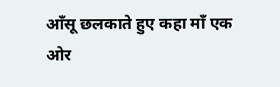आँसू छलकाते हुए कहा माँ एक ओर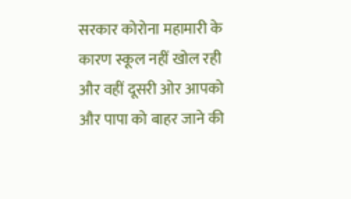सरकार कोरोना महामारी के कारण स्कूल नहीं खोल रही और वहीं दूसरी ओर आपको और पापा को बाहर जाने की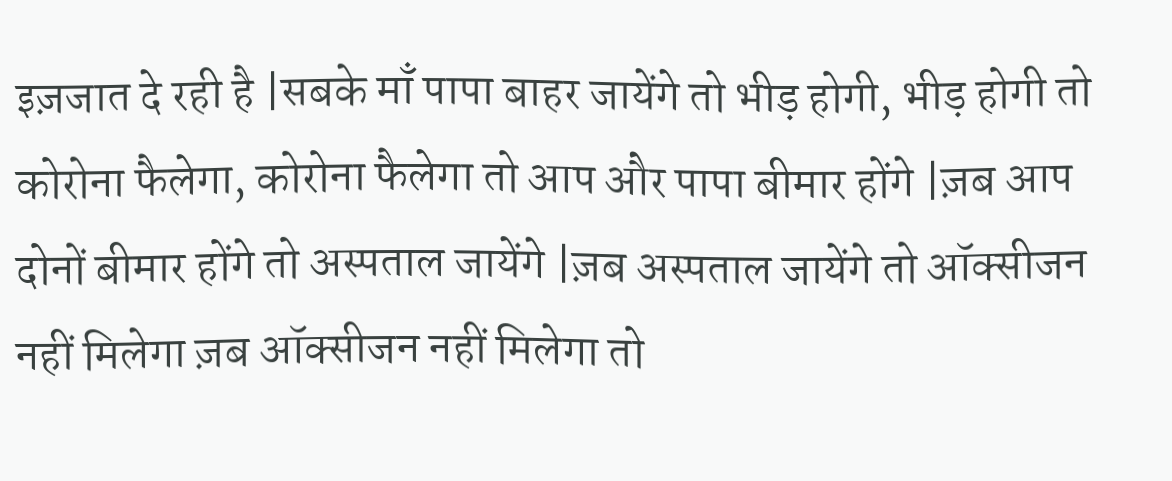इज़जात दे रही है |सबके माँ पापा बाहर जायेंगे तो भीड़ होगी, भीड़ होगी तो कोरोना फैलेगा, कोरोना फैलेगा तो आप और पापा बीमार होंगे |ज़ब आप दोनों बीमार होंगे तो अस्पताल जायेंगे |ज़ब अस्पताल जायेंगे तो ऑक्सीजन नहीं मिलेगा ज़ब ऑक्सीजन नहीं मिलेगा तो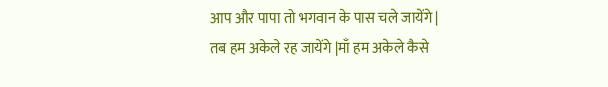आप और पापा तो भगवान के पास चले जायेंगे |
तब हम अकेले रह जायेंगे |माँ हम अकेले कैसे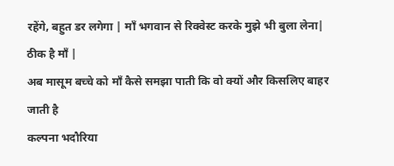रहेंगे, बहुत डर लगेगा | माँ भगवान से रिक्वेस्ट करके मुझे भी बुला लेना| ठीक है माँ |
अब मासूम बच्चे को माँ कैसे समझा पाती कि वो क्यों और किसलिए बाहर जाती है
कल्पना भदौरिया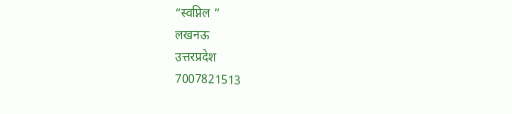“स्वप्निल ”
लखनऊ
उत्तरप्रदेश
7007821513